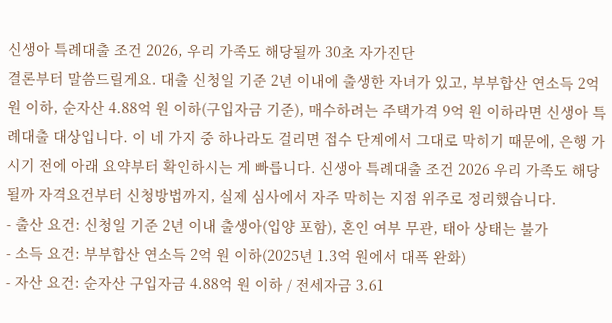신생아 특례대출 조건 2026, 우리 가족도 해당될까 30초 자가진단
결론부터 말씀드릴게요. 대출 신청일 기준 2년 이내에 출생한 자녀가 있고, 부부합산 연소득 2억 원 이하, 순자산 4.88억 원 이하(구입자금 기준), 매수하려는 주택가격 9억 원 이하라면 신생아 특례대출 대상입니다. 이 네 가지 중 하나라도 걸리면 접수 단계에서 그대로 막히기 때문에, 은행 가시기 전에 아래 요약부터 확인하시는 게 빠릅니다. 신생아 특례대출 조건 2026 우리 가족도 해당될까 자격요건부터 신청방법까지, 실제 심사에서 자주 막히는 지점 위주로 정리했습니다.
- 출산 요건: 신청일 기준 2년 이내 출생아(입양 포함), 혼인 여부 무관, 태아 상태는 불가
- 소득 요건: 부부합산 연소득 2억 원 이하(2025년 1.3억 원에서 대폭 완화)
- 자산 요건: 순자산 구입자금 4.88억 원 이하 / 전세자금 3.61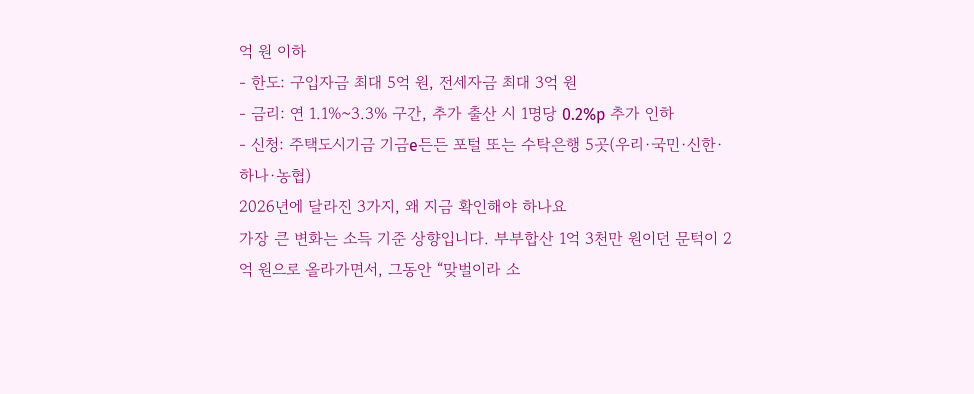억 원 이하
- 한도: 구입자금 최대 5억 원, 전세자금 최대 3억 원
- 금리: 연 1.1%~3.3% 구간, 추가 출산 시 1명당 0.2%p 추가 인하
- 신청: 주택도시기금 기금e든든 포털 또는 수탁은행 5곳(우리·국민·신한·하나·농협)
2026년에 달라진 3가지, 왜 지금 확인해야 하나요
가장 큰 변화는 소득 기준 상향입니다. 부부합산 1억 3천만 원이던 문턱이 2억 원으로 올라가면서, 그동안 “맞벌이라 소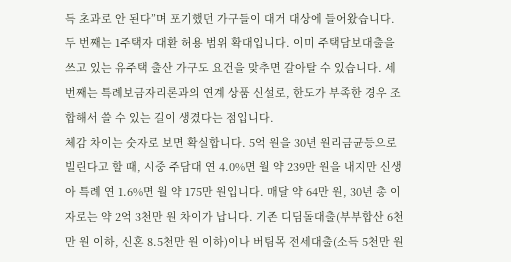득 초과로 안 된다”며 포기했던 가구들이 대거 대상에 들어왔습니다. 두 번째는 1주택자 대환 허용 범위 확대입니다. 이미 주택담보대출을 쓰고 있는 유주택 출산 가구도 요건을 맞추면 갈아탈 수 있습니다. 세 번째는 특례보금자리론과의 연계 상품 신설로, 한도가 부족한 경우 조합해서 쓸 수 있는 길이 생겼다는 점입니다.
체감 차이는 숫자로 보면 확실합니다. 5억 원을 30년 원리금균등으로 빌린다고 할 때, 시중 주담대 연 4.0%면 월 약 239만 원을 내지만 신생아 특례 연 1.6%면 월 약 175만 원입니다. 매달 약 64만 원, 30년 총 이자로는 약 2억 3천만 원 차이가 납니다. 기존 디딤돌대출(부부합산 6천만 원 이하, 신혼 8.5천만 원 이하)이나 버팀목 전세대출(소득 5천만 원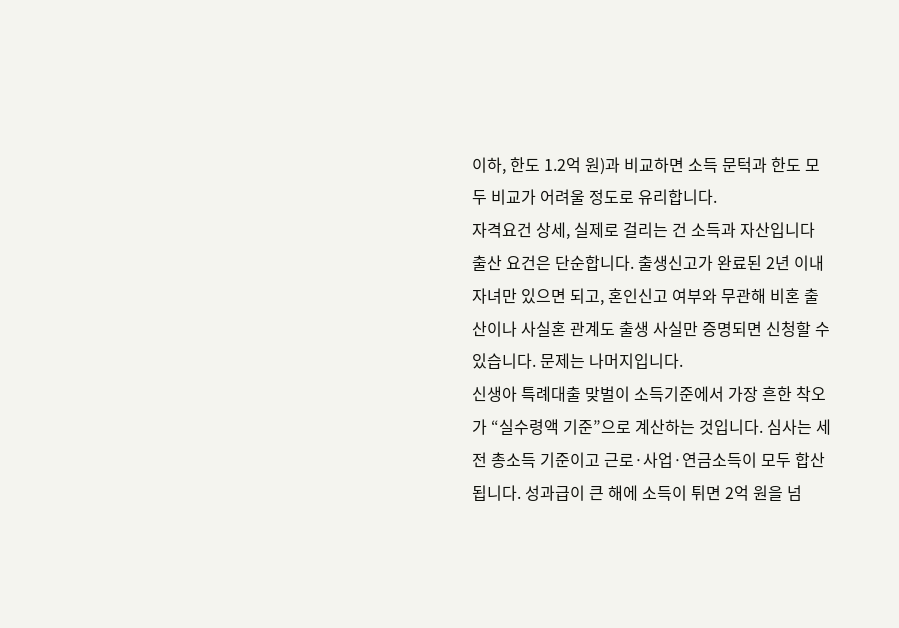이하, 한도 1.2억 원)과 비교하면 소득 문턱과 한도 모두 비교가 어려울 정도로 유리합니다.
자격요건 상세, 실제로 걸리는 건 소득과 자산입니다
출산 요건은 단순합니다. 출생신고가 완료된 2년 이내 자녀만 있으면 되고, 혼인신고 여부와 무관해 비혼 출산이나 사실혼 관계도 출생 사실만 증명되면 신청할 수 있습니다. 문제는 나머지입니다.
신생아 특례대출 맞벌이 소득기준에서 가장 흔한 착오가 “실수령액 기준”으로 계산하는 것입니다. 심사는 세전 총소득 기준이고 근로·사업·연금소득이 모두 합산됩니다. 성과급이 큰 해에 소득이 튀면 2억 원을 넘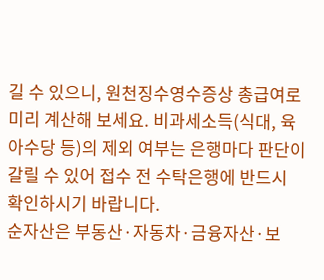길 수 있으니, 원천징수영수증상 총급여로 미리 계산해 보세요. 비과세소득(식대, 육아수당 등)의 제외 여부는 은행마다 판단이 갈릴 수 있어 접수 전 수탁은행에 반드시 확인하시기 바랍니다.
순자산은 부동산·자동차·금융자산·보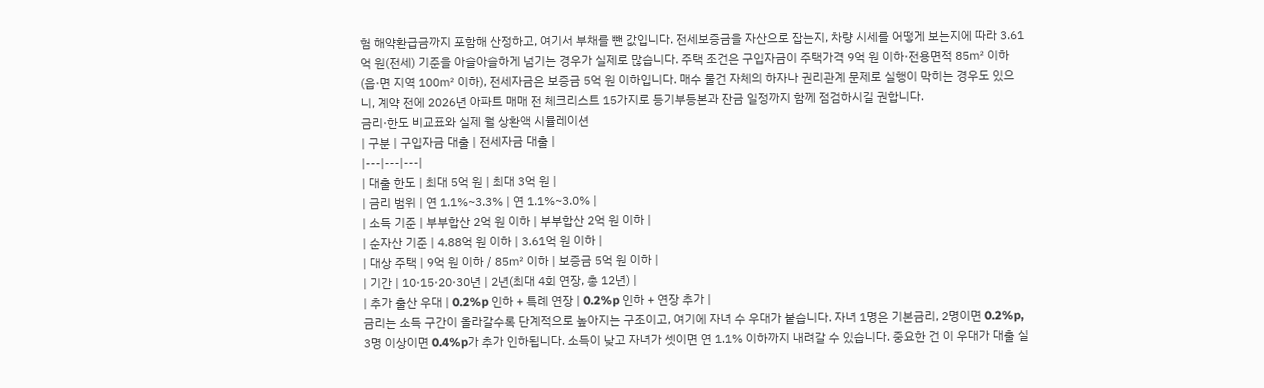험 해약환급금까지 포함해 산정하고, 여기서 부채를 뺀 값입니다. 전세보증금을 자산으로 잡는지, 차량 시세를 어떻게 보는지에 따라 3.61억 원(전세) 기준을 아슬아슬하게 넘기는 경우가 실제로 많습니다. 주택 조건은 구입자금이 주택가격 9억 원 이하·전용면적 85㎡ 이하(읍·면 지역 100㎡ 이하), 전세자금은 보증금 5억 원 이하입니다. 매수 물건 자체의 하자나 권리관계 문제로 실행이 막히는 경우도 있으니, 계약 전에 2026년 아파트 매매 전 체크리스트 15가지로 등기부등본과 잔금 일정까지 함께 점검하시길 권합니다.
금리·한도 비교표와 실제 월 상환액 시뮬레이션
| 구분 | 구입자금 대출 | 전세자금 대출 |
|---|---|---|
| 대출 한도 | 최대 5억 원 | 최대 3억 원 |
| 금리 범위 | 연 1.1%~3.3% | 연 1.1%~3.0% |
| 소득 기준 | 부부합산 2억 원 이하 | 부부합산 2억 원 이하 |
| 순자산 기준 | 4.88억 원 이하 | 3.61억 원 이하 |
| 대상 주택 | 9억 원 이하 / 85㎡ 이하 | 보증금 5억 원 이하 |
| 기간 | 10·15·20·30년 | 2년(최대 4회 연장, 총 12년) |
| 추가 출산 우대 | 0.2%p 인하 + 특례 연장 | 0.2%p 인하 + 연장 추가 |
금리는 소득 구간이 올라갈수록 단계적으로 높아지는 구조이고, 여기에 자녀 수 우대가 붙습니다. 자녀 1명은 기본금리, 2명이면 0.2%p, 3명 이상이면 0.4%p가 추가 인하됩니다. 소득이 낮고 자녀가 셋이면 연 1.1% 이하까지 내려갈 수 있습니다. 중요한 건 이 우대가 대출 실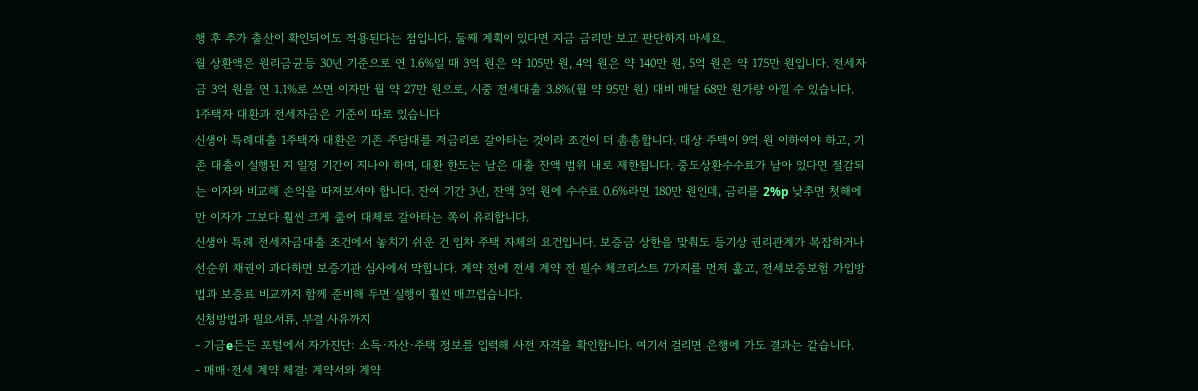행 후 추가 출산이 확인되어도 적용된다는 점입니다. 둘째 계획이 있다면 지금 금리만 보고 판단하지 마세요.
월 상환액은 원리금균등 30년 기준으로 연 1.6%일 때 3억 원은 약 105만 원, 4억 원은 약 140만 원, 5억 원은 약 175만 원입니다. 전세자금 3억 원을 연 1.1%로 쓰면 이자만 월 약 27만 원으로, 시중 전세대출 3.8%(월 약 95만 원) 대비 매달 68만 원가량 아낄 수 있습니다.
1주택자 대환과 전세자금은 기준이 따로 있습니다
신생아 특례대출 1주택자 대환은 기존 주담대를 저금리로 갈아타는 것이라 조건이 더 촘촘합니다. 대상 주택이 9억 원 이하여야 하고, 기존 대출이 실행된 지 일정 기간이 지나야 하며, 대환 한도는 남은 대출 잔액 범위 내로 제한됩니다. 중도상환수수료가 남아 있다면 절감되는 이자와 비교해 손익을 따져보셔야 합니다. 잔여 기간 3년, 잔액 3억 원에 수수료 0.6%라면 180만 원인데, 금리를 2%p 낮추면 첫해에만 이자가 그보다 훨씬 크게 줄어 대체로 갈아타는 쪽이 유리합니다.
신생아 특례 전세자금대출 조건에서 놓치기 쉬운 건 임차 주택 자체의 요건입니다. 보증금 상한을 맞춰도 등기상 권리관계가 복잡하거나 선순위 채권이 과다하면 보증기관 심사에서 막힙니다. 계약 전에 전세 계약 전 필수 체크리스트 7가지를 먼저 훑고, 전세보증보험 가입방법과 보증료 비교까지 함께 준비해 두면 실행이 훨씬 매끄럽습니다.
신청방법과 필요서류, 부결 사유까지
- 기금e든든 포털에서 자가진단: 소득·자산·주택 정보를 입력해 사전 자격을 확인합니다. 여기서 걸리면 은행에 가도 결과는 같습니다.
- 매매·전세 계약 체결: 계약서와 계약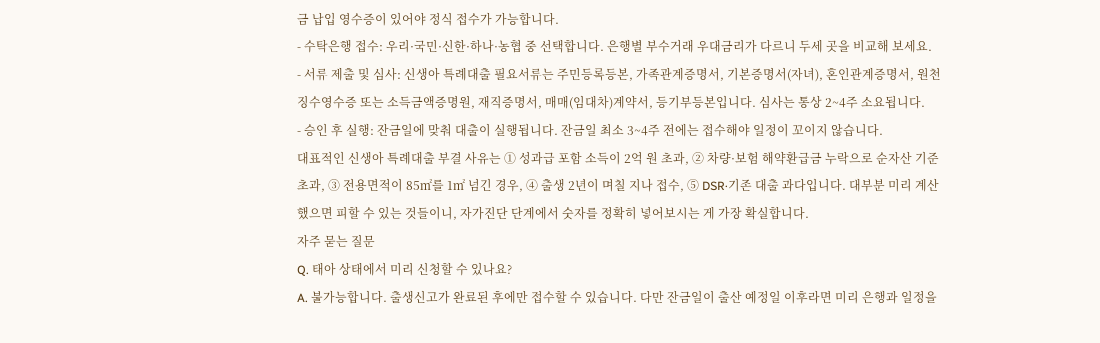금 납입 영수증이 있어야 정식 접수가 가능합니다.
- 수탁은행 접수: 우리·국민·신한·하나·농협 중 선택합니다. 은행별 부수거래 우대금리가 다르니 두세 곳을 비교해 보세요.
- 서류 제출 및 심사: 신생아 특례대출 필요서류는 주민등록등본, 가족관계증명서, 기본증명서(자녀), 혼인관계증명서, 원천징수영수증 또는 소득금액증명원, 재직증명서, 매매(임대차)계약서, 등기부등본입니다. 심사는 통상 2~4주 소요됩니다.
- 승인 후 실행: 잔금일에 맞춰 대출이 실행됩니다. 잔금일 최소 3~4주 전에는 접수해야 일정이 꼬이지 않습니다.
대표적인 신생아 특례대출 부결 사유는 ① 성과급 포함 소득이 2억 원 초과, ② 차량·보험 해약환급금 누락으로 순자산 기준 초과, ③ 전용면적이 85㎡를 1㎡ 넘긴 경우, ④ 출생 2년이 며칠 지나 접수, ⑤ DSR·기존 대출 과다입니다. 대부분 미리 계산했으면 피할 수 있는 것들이니, 자가진단 단계에서 숫자를 정확히 넣어보시는 게 가장 확실합니다.
자주 묻는 질문
Q. 태아 상태에서 미리 신청할 수 있나요?
A. 불가능합니다. 출생신고가 완료된 후에만 접수할 수 있습니다. 다만 잔금일이 출산 예정일 이후라면 미리 은행과 일정을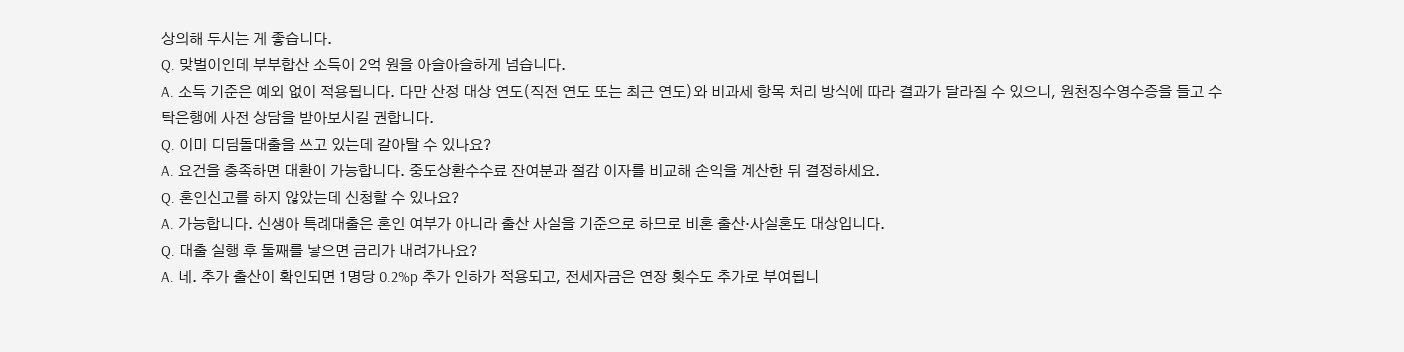상의해 두시는 게 좋습니다.
Q. 맞벌이인데 부부합산 소득이 2억 원을 아슬아슬하게 넘습니다.
A. 소득 기준은 예외 없이 적용됩니다. 다만 산정 대상 연도(직전 연도 또는 최근 연도)와 비과세 항목 처리 방식에 따라 결과가 달라질 수 있으니, 원천징수영수증을 들고 수탁은행에 사전 상담을 받아보시길 권합니다.
Q. 이미 디딤돌대출을 쓰고 있는데 갈아탈 수 있나요?
A. 요건을 충족하면 대환이 가능합니다. 중도상환수수료 잔여분과 절감 이자를 비교해 손익을 계산한 뒤 결정하세요.
Q. 혼인신고를 하지 않았는데 신청할 수 있나요?
A. 가능합니다. 신생아 특례대출은 혼인 여부가 아니라 출산 사실을 기준으로 하므로 비혼 출산·사실혼도 대상입니다.
Q. 대출 실행 후 둘째를 낳으면 금리가 내려가나요?
A. 네. 추가 출산이 확인되면 1명당 0.2%p 추가 인하가 적용되고, 전세자금은 연장 횟수도 추가로 부여됩니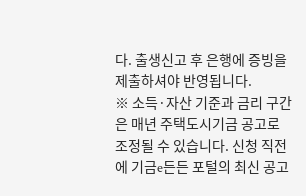다. 출생신고 후 은행에 증빙을 제출하셔야 반영됩니다.
※ 소득·자산 기준과 금리 구간은 매년 주택도시기금 공고로 조정될 수 있습니다. 신청 직전에 기금e든든 포털의 최신 공고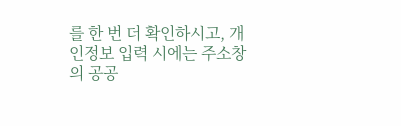를 한 번 더 확인하시고, 개인정보 입력 시에는 주소창의 공공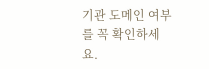기관 도메인 여부를 꼭 확인하세요.